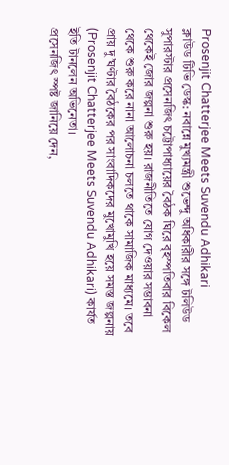Prosenjit Chatterjee Meets Suvendu Adhikari
ক্লাউড টিভি ডেস্ক: নবান্নে মুখ্যমন্ত্রী শুভেন্দু অধিকারীর সঙ্গে টলিউড সুপারস্টার প্রসেনজিৎ চট্টোপাধ্যায়ের বৈঠক ঘিরে বৃহস্পতিবার বিকেল থেকেই জোর জল্পনা শুরু হয়। রাজনীতিতে যোগ দেওয়ার সম্ভাবনা থেকে শুরু করে নানা আলোচনা চলতে থাকে সামাজিক মাধ্যমে। তবে প্রায় দু’ঘণ্টার বৈঠকের পর সাংবাদিকদের মুখোমুখি হয়ে সমস্ত জল্পনায় (Prosenjit Chatterjee Meets Suvendu Adhikari) কার্যত ইতি টানলেন অভিনেতা।
প্রসেনজিৎ স্পষ্ট জানিয়ে দেন,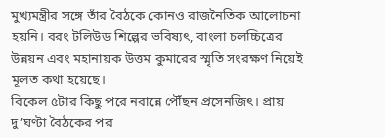মুখ্যমন্ত্রীর সঙ্গে তাঁর বৈঠকে কোনও রাজনৈতিক আলোচনা হয়নি। বরং টলিউড শিল্পের ভবিষ্যৎ, বাংলা চলচ্চিত্রের উন্নয়ন এবং মহানায়ক উত্তম কুমারের স্মৃতি সংরক্ষণ নিয়েই মূলত কথা হয়েছে।
বিকেল ৫টার কিছু পরে নবান্নে পৌঁছন প্রসেনজিৎ। প্রায় দু’ঘণ্টা বৈঠকের পর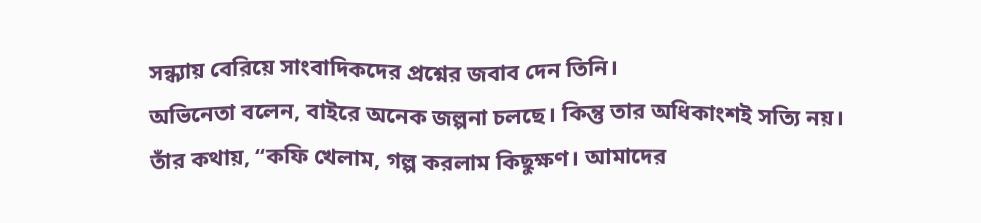সন্ধ্যায় বেরিয়ে সাংবাদিকদের প্রশ্নের জবাব দেন তিনি।
অভিনেতা বলেন, বাইরে অনেক জল্পনা চলছে। কিন্তু তার অধিকাংশই সত্যি নয়। তাঁর কথায়, “কফি খেলাম, গল্প করলাম কিছুক্ষণ। আমাদের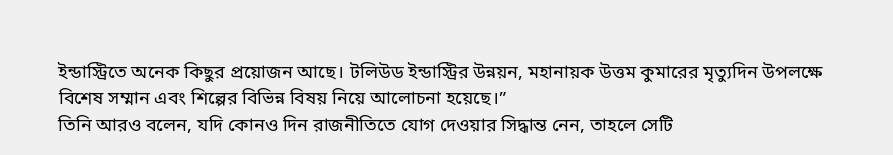ইন্ডাস্ট্রিতে অনেক কিছুর প্রয়োজন আছে। টলিউড ইন্ডাস্ট্রির উন্নয়ন, মহানায়ক উত্তম কুমারের মৃত্যুদিন উপলক্ষে বিশেষ সম্মান এবং শিল্পের বিভিন্ন বিষয় নিয়ে আলোচনা হয়েছে।”
তিনি আরও বলেন, যদি কোনও দিন রাজনীতিতে যোগ দেওয়ার সিদ্ধান্ত নেন, তাহলে সেটি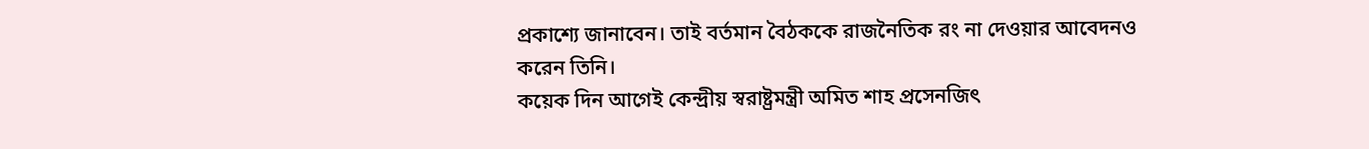প্রকাশ্যে জানাবেন। তাই বর্তমান বৈঠককে রাজনৈতিক রং না দেওয়ার আবেদনও করেন তিনি।
কয়েক দিন আগেই কেন্দ্রীয় স্বরাষ্ট্রমন্ত্রী অমিত শাহ প্রসেনজিৎ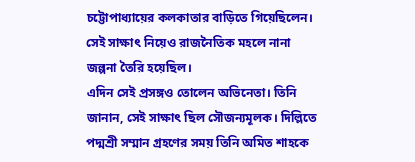চট্টোপাধ্যায়ের কলকাতার বাড়িতে গিয়েছিলেন। সেই সাক্ষাৎ নিয়েও রাজনৈতিক মহলে নানা জল্পনা তৈরি হয়েছিল।
এদিন সেই প্রসঙ্গও তোলেন অভিনেতা। তিনি জানান, সেই সাক্ষাৎ ছিল সৌজন্যমূলক। দিল্লিতে পদ্মশ্রী সম্মান গ্রহণের সময় তিনি অমিত শাহকে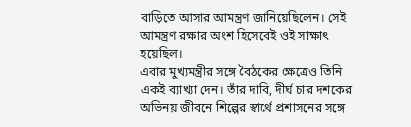বাড়িতে আসার আমন্ত্রণ জানিয়েছিলেন। সেই আমন্ত্রণ রক্ষার অংশ হিসেবেই ওই সাক্ষাৎ হয়েছিল।
এবার মুখ্যমন্ত্রীর সঙ্গে বৈঠকের ক্ষেত্রেও তিনি একই ব্যাখ্যা দেন। তাঁর দাবি, দীর্ঘ চার দশকের অভিনয় জীবনে শিল্পের স্বার্থে প্রশাসনের সঙ্গে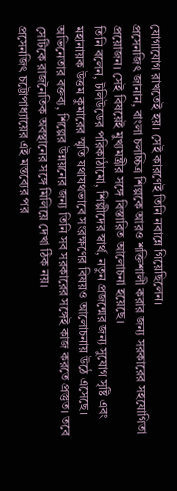যোগাযোগ রাখতেই হয়। সেই কারণেই তিনি নবান্নে গিয়েছিলেন।
প্রসেনজিৎ জানান, বাংলা চলচ্চিত্র শিল্পকে আরও শক্তিশালী করার জন্য সরকারের সহযোগিতা প্রয়োজন। সেই বিষয়েই মুখ্যমন্ত্রীর সঙ্গে বিস্তারিত আলোচনা হয়েছে।
তিনি বলেন, টলিউডের পরিকাঠামো, শিল্পীদের স্বার্থ, নতুন প্রজন্মের জন্য সুযোগ সৃষ্টি এবং মহানায়ক উত্তম কুমারের স্মৃতি যথাযথভাবে সংরক্ষণের বিষয়ও আলোচনায় উঠে এসেছে।
অভিনেতার বক্তব্য, শিল্পের উন্নয়নের জন্য তিনি সব সরকারের সঙ্গেই কাজ করতে প্রস্তুত। তবে সেটিকে রাজনৈতিক অবস্থানের সঙ্গে মিলিয়ে দেখা ঠিক নয়।
প্রসেনজিৎ চট্টোপাধ্যায়ের এই মন্তব্যের পর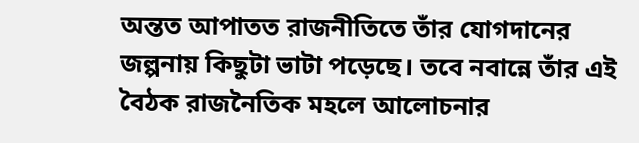অন্তত আপাতত রাজনীতিতে তাঁর যোগদানের জল্পনায় কিছুটা ভাটা পড়েছে। তবে নবান্নে তাঁর এই বৈঠক রাজনৈতিক মহলে আলোচনার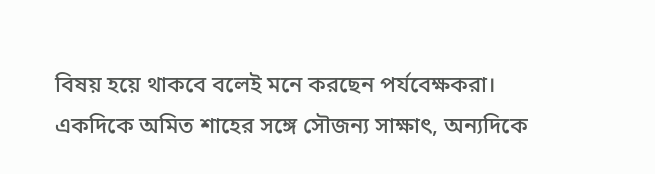বিষয় হয়ে থাকবে বলেই মনে করছেন পর্যবেক্ষকরা।
একদিকে অমিত শাহের সঙ্গে সৌজন্য সাক্ষাৎ, অন্যদিকে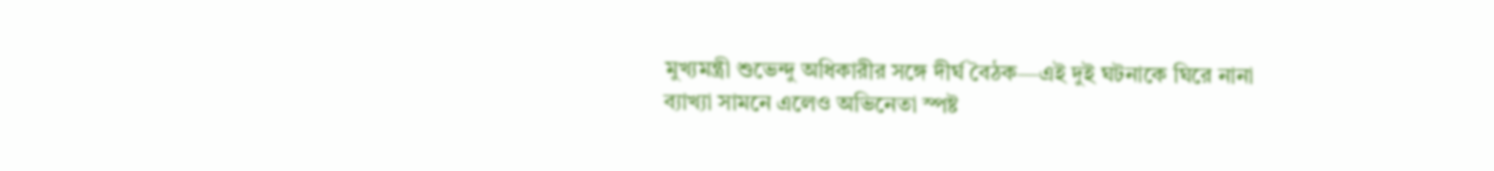মুখ্যমন্ত্রী শুভেন্দু অধিকারীর সঙ্গে দীর্ঘ বৈঠক—এই দুই ঘটনাকে ঘিরে নানা ব্যাখ্যা সামনে এলেও অভিনেতা স্পষ্ট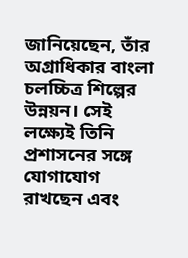জানিয়েছেন, তাঁর অগ্রাধিকার বাংলা চলচ্চিত্র শিল্পের উন্নয়ন। সেই লক্ষ্যেই তিনি প্রশাসনের সঙ্গে যোগাযোগ রাখছেন এবং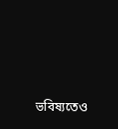ভবিষ্যতেও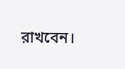রাখবেন।